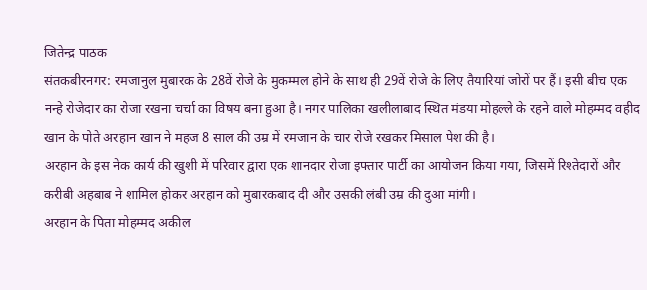जितेन्द्र पाठक
संतकबीरनगर: रमजानुल मुबारक के 28वें रोजे के मुकम्मल होने के साथ ही 29वें रोजे के लिए तैयारियां जोरों पर हैं। इसी बीच एक नन्हे रोजेदार का रोजा रखना चर्चा का विषय बना हुआ है। नगर पालिका खलीलाबाद स्थित मंडया मोहल्ले के रहने वाले मोहम्मद वहीद खान के पोते अरहान खान ने महज 8 साल की उम्र में रमजान के चार रोजे रखकर मिसाल पेश की है।
अरहान के इस नेक कार्य की खुशी में परिवार द्वारा एक शानदार रोजा इफ्तार पार्टी का आयोजन किया गया, जिसमें रिश्तेदारों और करीबी अहबाब ने शामिल होकर अरहान को मुबारकबाद दी और उसकी लंबी उम्र की दुआ मांगी।
अरहान के पिता मोहम्मद अकील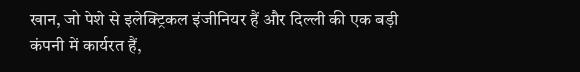खान, जो पेशे से इलेक्ट्रिकल इंजीनियर हैं और दिल्ली की एक बड़ी कंपनी में कार्यरत हैं,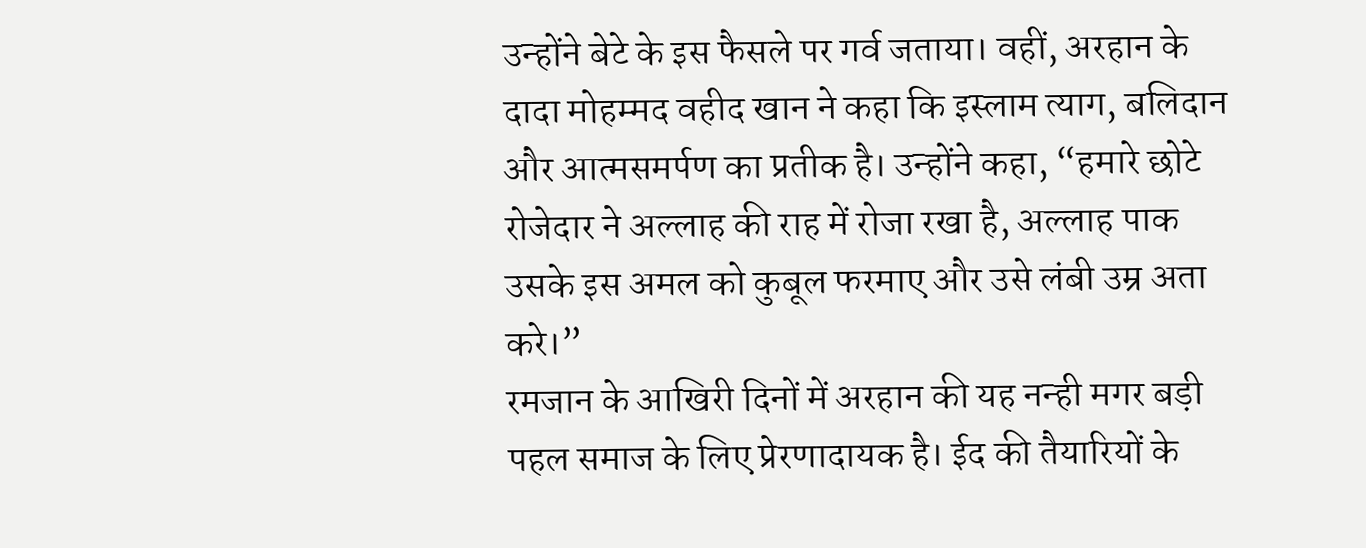उन्होंने बेटे के इस फैसले पर गर्व जताया। वहीं, अरहान के दादा मोहम्मद वहीद खान ने कहा कि इस्लाम त्याग, बलिदान और आत्मसमर्पण का प्रतीक है। उन्होंने कहा, “हमारे छोटे रोजेदार ने अल्लाह की राह में रोजा रखा है, अल्लाह पाक उसके इस अमल को कुबूल फरमाए और उसे लंबी उम्र अता करे।”
रमजान के आखिरी दिनों में अरहान की यह नन्ही मगर बड़ी पहल समाज के लिए प्रेरणादायक है। ईद की तैयारियों के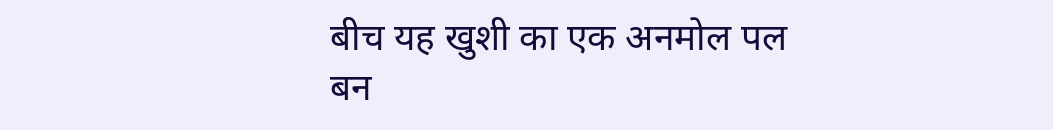बीच यह खुशी का एक अनमोल पल बन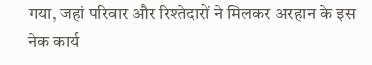गया, जहां परिवार और रिश्तेदारों ने मिलकर अरहान के इस नेक कार्य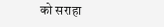को सराहा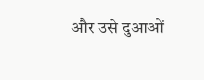और उसे दुआओं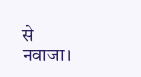से नवाजा।